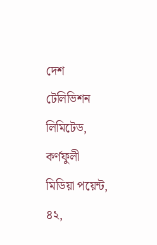দেশ টেলিভিশন লিমিটেড, কর্ণফুলী মিডিয়া পয়েন্ট, ৪২,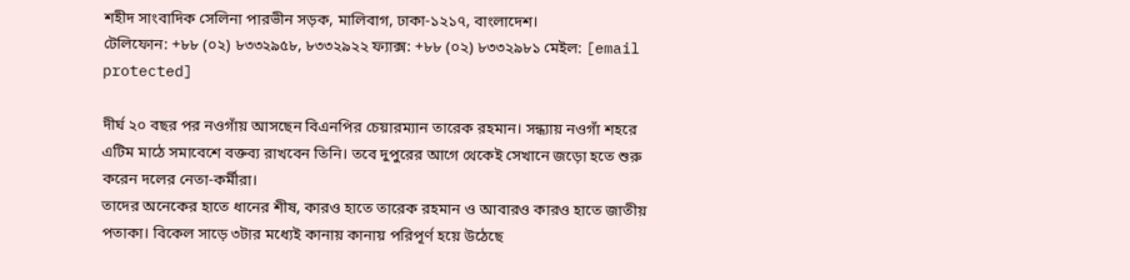শহীদ সাংবাদিক সেলিনা পারভীন সড়ক, মালিবাগ, ঢাকা-১২১৭, বাংলাদেশ।
টেলিফোন: +৮৮ (০২) ৮৩৩২৯৫৮, ৮৩৩২৯২২ ফ্যাক্স: +৮৮ (০২) ৮৩৩২৯৮১ মেইল: [email protected]

দীর্ঘ ২০ বছর পর নওগাঁয় আসছেন বিএনপির চেয়ারম্যান তারেক রহমান। সন্ধ্যায় নওগাঁ শহরে এটিম মাঠে সমাবেশে বক্তব্য রাখবেন তিনি। তবে দুপুরের আগে থেকেই সেখানে জড়ো হতে শুরু করেন দলের নেতা-কর্মীরা।
তাদের অনেকের হাতে ধানের শীষ, কারও হাতে তারেক রহমান ও আবারও কারও হাতে জাতীয় পতাকা। বিকেল সাড়ে ৩টার মধ্যেই কানায় কানায় পরিপূর্ণ হয়ে উঠেছে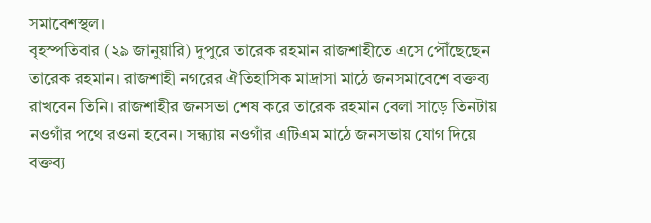সমাবেশস্থল।
বৃহস্পতিবার (২৯ জানুয়ারি) দুপুরে তারেক রহমান রাজশাহীতে এসে পৌঁছেছেন তারেক রহমান। রাজশাহী নগরের ঐতিহাসিক মাদ্রাসা মাঠে জনসমাবেশে বক্তব্য রাখবেন তিনি। রাজশাহীর জনসভা শেষ করে তারেক রহমান বেলা সাড়ে তিনটায় নওগাঁর পথে রওনা হবেন। সন্ধ্যায় নওগাঁর এটিএম মাঠে জনসভায় যোগ দিয়ে বক্তব্য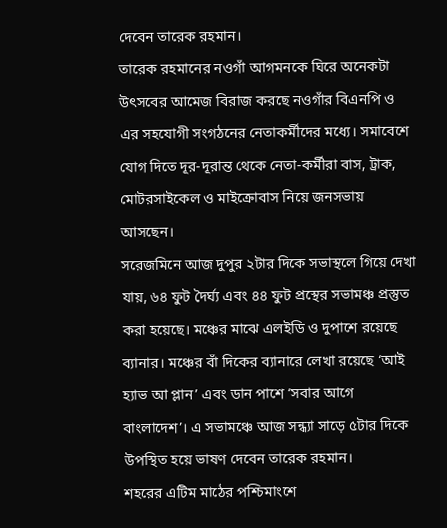দেবেন তারেক রহমান।
তারেক রহমানের নওগাঁ আগমনকে ঘিরে অনেকটা উৎসবের আমেজ বিরাজ করছে নওগাঁর বিএনপি ও এর সহযোগী সংগঠনের নেতাকর্মীদের মধ্যে। সমাবেশে যোগ দিতে দূর-দূরান্ত থেকে নেতা-কর্মীরা বাস, ট্রাক, মোটরসাইকেল ও মাইক্রোবাস নিয়ে জনসভায় আসছেন।
সরেজমিনে আজ দুপুর ২টার দিকে সভাস্থলে গিয়ে দেখা যায়, ৬৪ ফুট দৈর্ঘ্য এবং ৪৪ ফুট প্রস্থের সভামঞ্চ প্রস্তুত করা হয়েছে। মঞ্চের মাঝে এলইডি ও দুপাশে রয়েছে ব্যানার। মঞ্চের বাঁ দিকের ব্যানারে লেখা রয়েছে ‘আই হ্যাভ আ প্লান’ এবং ডান পাশে ‘সবার আগে বাংলাদেশ’। এ সভামঞ্চে আজ সন্ধ্যা সাড়ে ৫টার দিকে উপস্থিত হয়ে ভাষণ দেবেন তারেক রহমান।
শহরের এটিম মাঠের পশ্চিমাংশে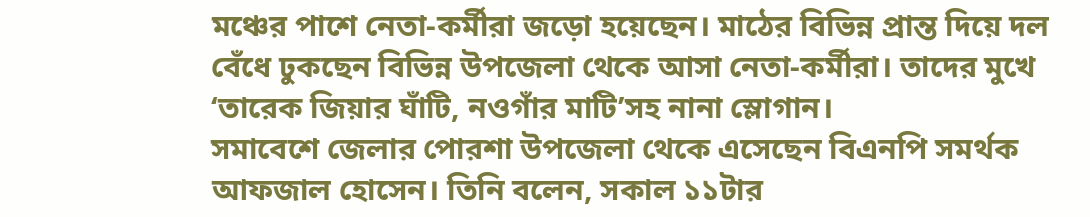মঞ্চের পাশে নেতা-কর্মীরা জড়ো হয়েছেন। মাঠের বিভিন্ন প্রান্ত দিয়ে দল বেঁধে ঢুকছেন বিভিন্ন উপজেলা থেকে আসা নেতা-কর্মীরা। তাদের মুখে ‘তারেক জিয়ার ঘাঁটি, নওগাঁর মাটি’সহ নানা স্লোগান।
সমাবেশে জেলার পোরশা উপজেলা থেকে এসেছেন বিএনপি সমর্থক আফজাল হোসেন। তিনি বলেন, সকাল ১১টার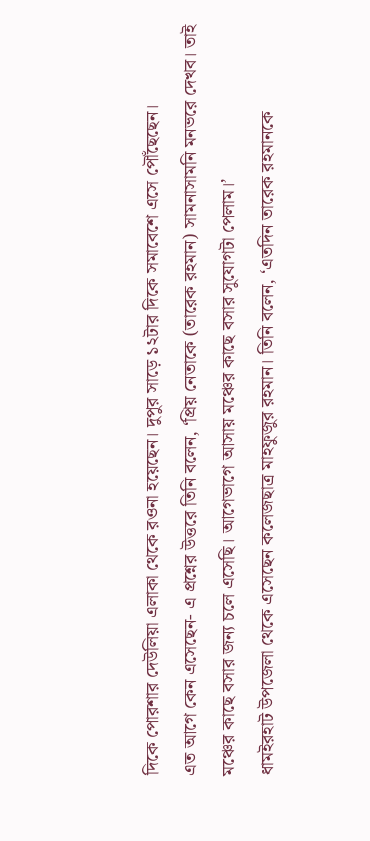দিকে পোরশার দেউলিয়া এলাকা থেকে রওনা হয়েছেন। দুপুর সাড়ে ১২টার দিকে সমাবেশে এসে পৌঁছেছেন।
এত আগে কেন এসেছেন- এ প্রশ্নের উত্তরে তিনি বলেন, ‘প্রিয় নেতাকে (তারেক রহমান) সামনাসামনি মনভরে দেখব। তাই মঞ্চের কাছে বসার জন্য চলে এসেছি। আগেভাগে আসায় মঞ্চের কাছে বসার সুযোগটা পেলাম।’
ধামইরহাট উপজেলা থেকে এসেছেন কলেজছাত্র মাহফুজুর রহমান। তিনি বলেন, ‘এতদিন তারেক রহমানকে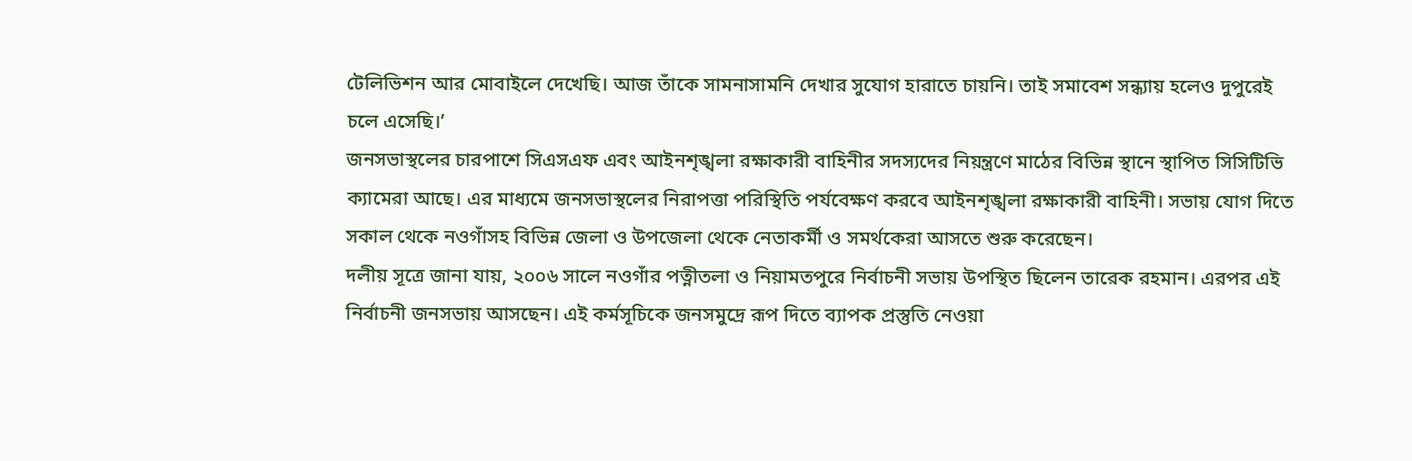টেলিভিশন আর মোবাইলে দেখেছি। আজ তাঁকে সামনাসামনি দেখার সুযোগ হারাতে চায়নি। তাই সমাবেশ সন্ধ্যায় হলেও দুপুরেই চলে এসেছি।’
জনসভাস্থলের চারপাশে সিএসএফ এবং আইনশৃঙ্খলা রক্ষাকারী বাহিনীর সদস্যদের নিয়ন্ত্রণে মাঠের বিভিন্ন স্থানে স্থাপিত সিসিটিভি ক্যামেরা আছে। এর মাধ্যমে জনসভাস্থলের নিরাপত্তা পরিস্থিতি পর্যবেক্ষণ করবে আইনশৃঙ্খলা রক্ষাকারী বাহিনী। সভায় যোগ দিতে সকাল থেকে নওগাঁসহ বিভিন্ন জেলা ও উপজেলা থেকে নেতাকর্মী ও সমর্থকেরা আসতে শুরু করেছেন।
দলীয় সূত্রে জানা যায়, ২০০৬ সালে নওগাঁর পত্নীতলা ও নিয়ামতপুরে নির্বাচনী সভায় উপস্থিত ছিলেন তারেক রহমান। এরপর এই নির্বাচনী জনসভায় আসছেন। এই কর্মসূচিকে জনসমুদ্রে রূপ দিতে ব্যাপক প্রস্তুতি নেওয়া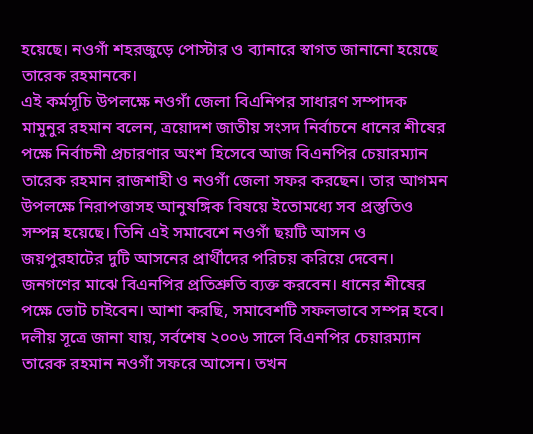হয়েছে। নওগাঁ শহরজুড়ে পোস্টার ও ব্যানারে স্বাগত জানানো হয়েছে তারেক রহমানকে।
এই কর্মসূচি উপলক্ষে নওগাঁ জেলা বিএনিপর সাধারণ সম্পাদক মামুনুর রহমান বলেন, ত্রয়োদশ জাতীয় সংসদ নির্বাচনে ধানের শীষের পক্ষে নির্বাচনী প্রচারণার অংশ হিসেবে আজ বিএনপির চেয়ারম্যান তারেক রহমান রাজশাহী ও নওগাঁ জেলা সফর করছেন। তার আগমন উপলক্ষে নিরাপত্তাসহ আনুষঙ্গিক বিষয়ে ইতোমধ্যে সব প্রস্তুতিও সম্পন্ন হয়েছে। তিনি এই সমাবেশে নওগাঁ ছয়টি আসন ও জয়পুরহাটের দুটি আসনের প্রার্থীদের পরিচয় করিয়ে দেবেন। জনগণের মাঝে বিএনপির প্রতিশ্রুতি ব্যক্ত করবেন। ধানের শীষের পক্ষে ভোট চাইবেন। আশা করছি, সমাবেশটি সফলভাবে সম্পন্ন হবে।
দলীয় সূত্রে জানা যায়, সর্বশেষ ২০০৬ সালে বিএনপির চেয়ারম্যান তারেক রহমান নওগাঁ সফরে আসেন। তখন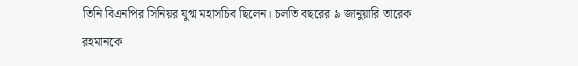তিনি বিএনপির সিনিয়র যুগ্ম মহাসচিব ছিলেন। চলতি বছরের ৯ জানুয়ারি তারেক রহমানকে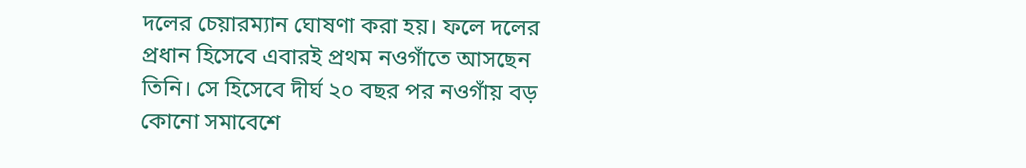দলের চেয়ারম্যান ঘোষণা করা হয়। ফলে দলের প্রধান হিসেবে এবারই প্রথম নওগাঁতে আসছেন তিনি। সে হিসেবে দীর্ঘ ২০ বছর পর নওগাঁয় বড় কোনো সমাবেশে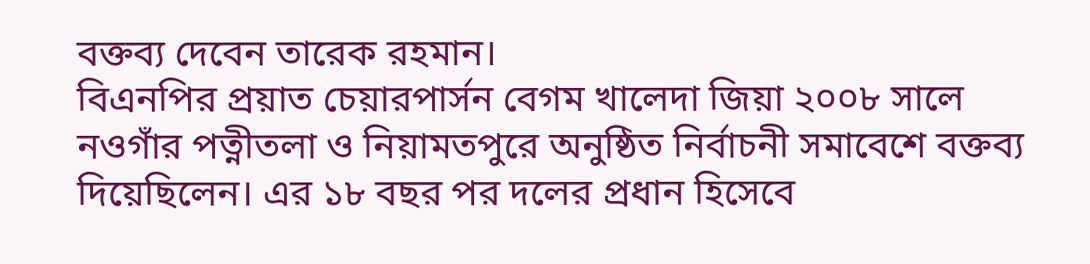বক্তব্য দেবেন তারেক রহমান।
বিএনপির প্রয়াত চেয়ারপার্সন বেগম খালেদা জিয়া ২০০৮ সালে নওগাঁর পত্নীতলা ও নিয়ামতপুরে অনুষ্ঠিত নির্বাচনী সমাবেশে বক্তব্য দিয়েছিলেন। এর ১৮ বছর পর দলের প্রধান হিসেবে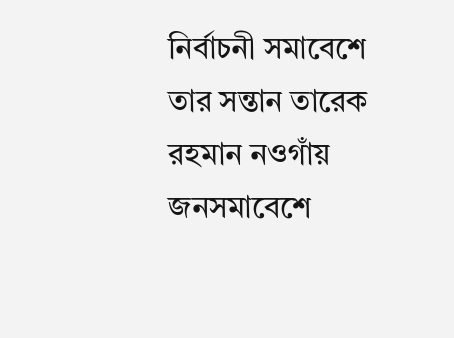নির্বাচনী সমাবেশে তার সন্তান তারেক রহমান নওগাঁয় জনসমাবেশে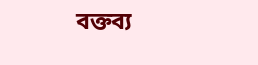বক্তব্য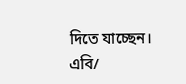দিতে যাচ্ছেন।
এবি/